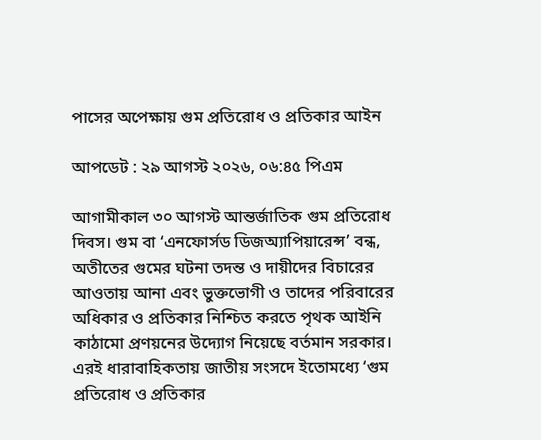পাসের অপেক্ষায় গুম প্রতিরোধ ও প্রতিকার আইন

আপডেট : ২৯ আগস্ট ২০২৬, ০৬:৪৫ পিএম

আগামীকাল ৩০ আগস্ট আন্তর্জাতিক গুম প্রতিরোধ দিবস। গুম বা ‘এনফোর্সড ডিজঅ্যাপিয়ারেন্স’ বন্ধ, অতীতের গুমের ঘটনা তদন্ত ও দায়ীদের বিচারের আওতায় আনা এবং ভুক্তভোগী ও তাদের পরিবারের অধিকার ও প্রতিকার নিশ্চিত করতে পৃথক আইনি কাঠামো প্রণয়নের উদ্যোগ নিয়েছে বর্তমান সরকার। এরই ধারাবাহিকতায় জাতীয় সংসদে ইতোমধ্যে ‘গুম প্রতিরোধ ও প্রতিকার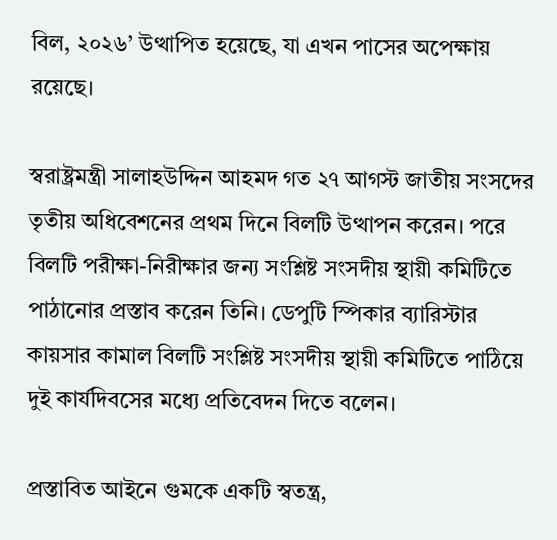বিল, ২০২৬’ উত্থাপিত হয়েছে, যা এখন পাসের অপেক্ষায় রয়েছে।

স্বরাষ্ট্রমন্ত্রী সালাহউদ্দিন আহমদ গত ২৭ আগস্ট জাতীয় সংসদের তৃতীয় অধিবেশনের প্রথম দিনে বিলটি উত্থাপন করেন। পরে বিলটি পরীক্ষা-নিরীক্ষার জন্য সংশ্লিষ্ট সংসদীয় স্থায়ী কমিটিতে পাঠানোর প্রস্তাব করেন তিনি। ডেপুটি স্পিকার ব্যারিস্টার কায়সার কামাল বিলটি সংশ্লিষ্ট সংসদীয় স্থায়ী কমিটিতে পাঠিয়ে দুই কার্যদিবসের মধ্যে প্রতিবেদন দিতে বলেন।

প্রস্তাবিত আইনে গুমকে একটি স্বতন্ত্র,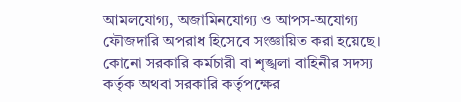আমলযোগ্য, অজামিনযোগ্য ও আপস-অযোগ্য ফৌজদারি অপরাধ হিসেবে সংজ্ঞায়িত করা হয়েছে। কোনো সরকারি কর্মচারী বা শৃঙ্খলা বাহিনীর সদস্য কর্তৃক অথবা সরকারি কর্তৃপক্ষের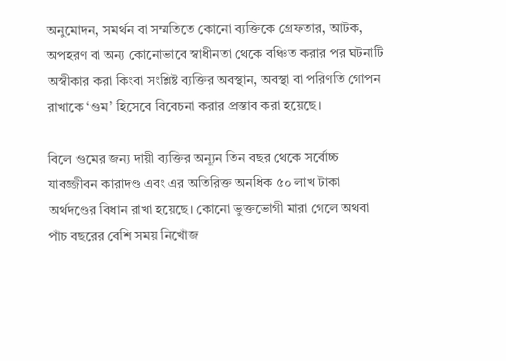অনুমোদন, সমর্থন বা সম্মতিতে কোনো ব্যক্তিকে গ্রেফতার, আটক, অপহরণ বা অন্য কোনোভাবে স্বাধীনতা থেকে বঞ্চিত করার পর ঘটনাটি অস্বীকার করা কিংবা সংশ্লিষ্ট ব্যক্তির অবস্থান, অবস্থা বা পরিণতি গোপন রাখাকে ‘গুম’ হিসেবে বিবেচনা করার প্রস্তাব করা হয়েছে।

বিলে গুমের জন্য দায়ী ব্যক্তির অন্যূন তিন বছর থেকে সর্বোচ্চ যাবজ্জীবন কারাদণ্ড এবং এর অতিরিক্ত অনধিক ৫০ লাখ টাকা অর্থদণ্ডের বিধান রাখা হয়েছে। কোনো ভুক্তভোগী মারা গেলে অথবা পাঁচ বছরের বেশি সময় নিখোঁজ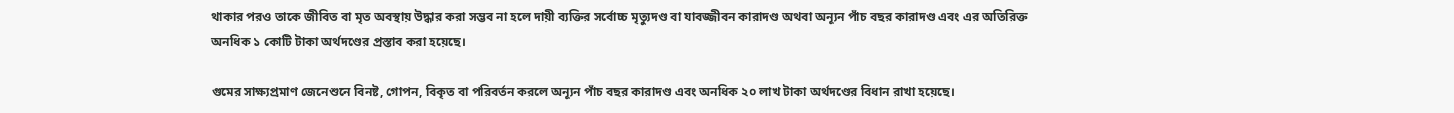থাকার পরও তাকে জীবিত বা মৃত অবস্থায় উদ্ধার করা সম্ভব না হলে দায়ী ব্যক্তির সর্বোচ্চ মৃত্যুদণ্ড বা যাবজ্জীবন কারাদণ্ড অথবা অন্যূন পাঁচ বছর কারাদণ্ড এবং এর অতিরিক্ত অনধিক ১ কোটি টাকা অর্থদণ্ডের প্রস্তাব করা হয়েছে।

গুমের সাক্ষ্যপ্রমাণ জেনেশুনে বিনষ্ট, গোপন, বিকৃত বা পরিবর্তন করলে অন্যূন পাঁচ বছর কারাদণ্ড এবং অনধিক ২০ লাখ টাকা অর্থদণ্ডের বিধান রাখা হয়েছে।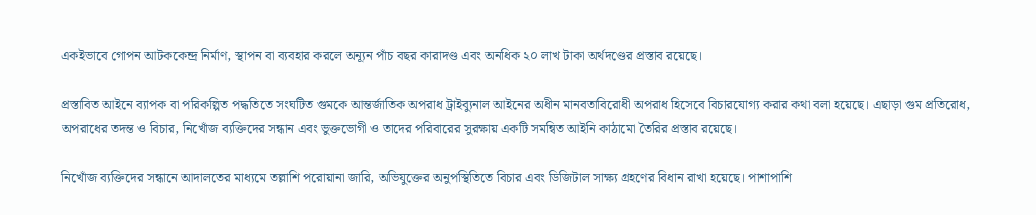একইভাবে গোপন আটককেন্দ্র নির্মাণ, স্থাপন বা ব্যবহার করলে অন্যূন পাঁচ বছর কারাদণ্ড এবং অনধিক ২০ লাখ টাকা অর্থদণ্ডের প্রস্তাব রয়েছে।

প্রস্তাবিত আইনে ব্যাপক বা পরিকল্পিত পদ্ধতিতে সংঘটিত গুমকে আন্তর্জাতিক অপরাধ ট্রাইব্যুনাল আইনের অধীন মানবতাবিরোধী অপরাধ হিসেবে বিচারযোগ্য করার কথা বলা হয়েছে। এছাড়া গুম প্রতিরোধ, অপরাধের তদন্ত ও বিচার, নিখোঁজ ব্যক্তিদের সন্ধান এবং ভুক্তভোগী ও তাদের পরিবারের সুরক্ষায় একটি সমন্বিত আইনি কাঠামো তৈরির প্রস্তাব রয়েছে।

নিখোঁজ ব্যক্তিদের সন্ধানে আদালতের মাধ্যমে তল্লাশি পরোয়ানা জারি, অভিযুক্তের অনুপস্থিতিতে বিচার এবং ডিজিটাল সাক্ষ্য গ্রহণের বিধান রাখা হয়েছে। পাশাপাশি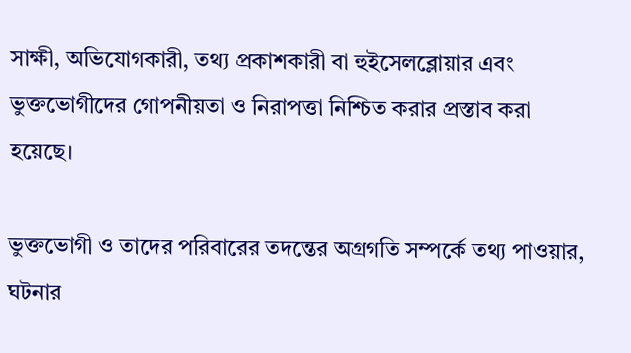সাক্ষী, অভিযোগকারী, তথ্য প্রকাশকারী বা হুইসেলব্লোয়ার এবং ভুক্তভোগীদের গোপনীয়তা ও নিরাপত্তা নিশ্চিত করার প্রস্তাব করা হয়েছে।

ভুক্তভোগী ও তাদের পরিবারের তদন্তের অগ্রগতি সম্পর্কে তথ্য পাওয়ার, ঘটনার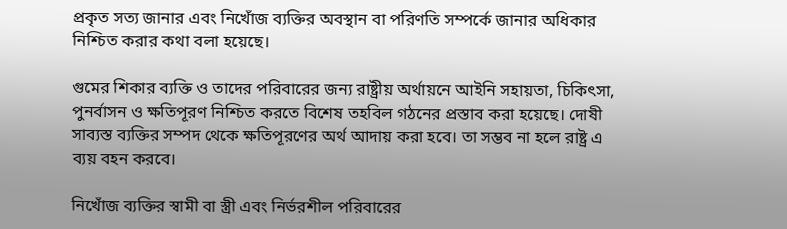প্রকৃত সত্য জানার এবং নিখোঁজ ব্যক্তির অবস্থান বা পরিণতি সম্পর্কে জানার অধিকার নিশ্চিত করার কথা বলা হয়েছে।

গুমের শিকার ব্যক্তি ও তাদের পরিবারের জন্য রাষ্ট্রীয় অর্থায়নে আইনি সহায়তা, চিকিৎসা, পুনর্বাসন ও ক্ষতিপূরণ নিশ্চিত করতে বিশেষ তহবিল গঠনের প্রস্তাব করা হয়েছে। দোষী সাব্যস্ত ব্যক্তির সম্পদ থেকে ক্ষতিপূরণের অর্থ আদায় করা হবে। তা সম্ভব না হলে রাষ্ট্র এ ব্যয় বহন করবে।

নিখোঁজ ব্যক্তির স্বামী বা স্ত্রী এবং নির্ভরশীল পরিবারের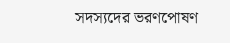সদস্যদের ভরণপোষণ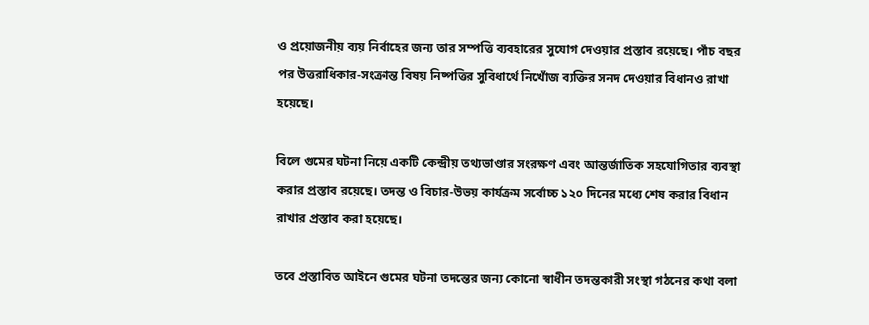ও প্রয়োজনীয় ব্যয় নির্বাহের জন্য তার সম্পত্তি ব্যবহারের সুযোগ দেওয়ার প্রস্তাব রয়েছে। পাঁচ বছর পর উত্তরাধিকার-সংক্রান্ত বিষয় নিষ্পত্তির সুবিধার্থে নিখোঁজ ব্যক্তির সনদ দেওয়ার বিধানও রাখা হয়েছে।

বিলে গুমের ঘটনা নিয়ে একটি কেন্দ্রীয় তথ্যভাণ্ডার সংরক্ষণ এবং আন্তর্জাতিক সহযোগিতার ব্যবস্থা করার প্রস্তাব রয়েছে। তদন্ত ও বিচার-উভয় কার্যক্রম সর্বোচ্চ ১২০ দিনের মধ্যে শেষ করার বিধান রাখার প্রস্তাব করা হয়েছে।

তবে প্রস্তাবিত আইনে গুমের ঘটনা তদন্তের জন্য কোনো স্বাধীন তদন্তকারী সংস্থা গঠনের কথা বলা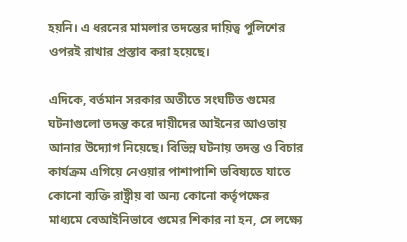হয়নি। এ ধরনের মামলার তদন্তের দায়িত্ব পুলিশের ওপরই রাখার প্রস্তাব করা হয়েছে।

এদিকে, বর্তমান সরকার অতীতে সংঘটিত গুমের ঘটনাগুলো তদন্ত করে দায়ীদের আইনের আওতায় আনার উদ্যোগ নিয়েছে। বিভিন্ন ঘটনায় তদন্ত ও বিচার কার্যক্রম এগিয়ে নেওয়ার পাশাপাশি ভবিষ্যতে যাতে কোনো ব্যক্তি রাষ্ট্রীয় বা অন্য কোনো কর্তৃপক্ষের মাধ্যমে বেআইনিভাবে গুমের শিকার না হন, সে লক্ষ্যে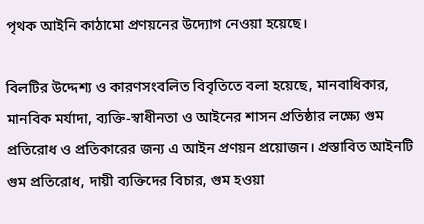পৃথক আইনি কাঠামো প্রণয়নের উদ্যোগ নেওয়া হয়েছে।

বিলটির উদ্দেশ্য ও কারণসংবলিত বিবৃতিতে বলা হয়েছে, মানবাধিকার, মানবিক মর্যাদা, ব্যক্তি-স্বাধীনতা ও আইনের শাসন প্রতিষ্ঠার লক্ষ্যে গুম প্রতিরোধ ও প্রতিকারের জন্য এ আইন প্রণয়ন প্রয়োজন। প্রস্তাবিত আইনটি গুম প্রতিরোধ, দায়ী ব্যক্তিদের বিচার, গুম হওয়া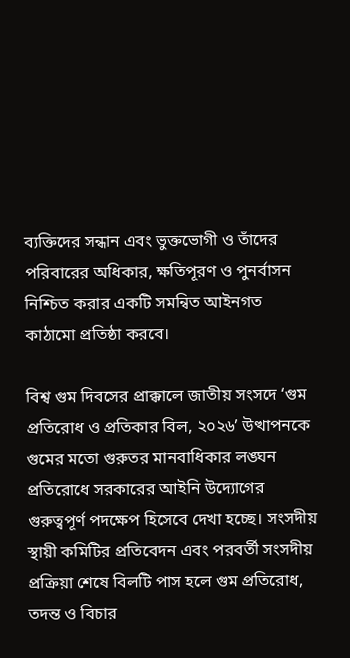ব্যক্তিদের সন্ধান এবং ভুক্তভোগী ও তাঁদের পরিবারের অধিকার, ক্ষতিপূরণ ও পুনর্বাসন নিশ্চিত করার একটি সমন্বিত আইনগত কাঠামো প্রতিষ্ঠা করবে।

বিশ্ব গুম দিবসের প্রাক্কালে জাতীয় সংসদে ‘গুম প্রতিরোধ ও প্রতিকার বিল, ২০২৬’ উত্থাপনকে গুমের মতো গুরুতর মানবাধিকার লঙ্ঘন প্রতিরোধে সরকারের আইনি উদ্যোগের গুরুত্বপূর্ণ পদক্ষেপ হিসেবে দেখা হচ্ছে। সংসদীয় স্থায়ী কমিটির প্রতিবেদন এবং পরবর্তী সংসদীয় প্রক্রিয়া শেষে বিলটি পাস হলে গুম প্রতিরোধ, তদন্ত ও বিচার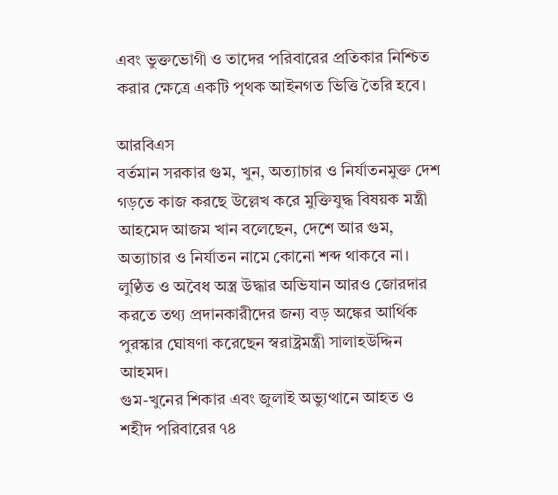এবং ভুক্তভোগী ও তাদের পরিবারের প্রতিকার নিশ্চিত করার ক্ষেত্রে একটি পৃথক আইনগত ভিত্তি তৈরি হবে।

আরবিএস
বর্তমান সরকার গুম, খুন, অত্যাচার ও নির্যাতনমুক্ত দেশ গড়তে কাজ করছে উল্লেখ করে মুক্তিযুদ্ধ বিষয়ক মন্ত্রী আহমেদ আজম খান বলেছেন, দেশে আর গুম, অত্যাচার ও নির্যাতন নামে কোনো শব্দ থাকবে না।
লুণ্ঠিত ও অবৈধ অস্ত্র উদ্ধার অভিযান আরও জোরদার করতে তথ্য প্রদানকারীদের জন্য বড় অঙ্কের আর্থিক পুরস্কার ঘোষণা করেছেন স্বরাষ্ট্রমন্ত্রী সালাহউদ্দিন আহমদ।
গুম-খুনের শিকার এবং জুলাই অভ্যুত্থানে আহত ও শহীদ পরিবারের ৭৪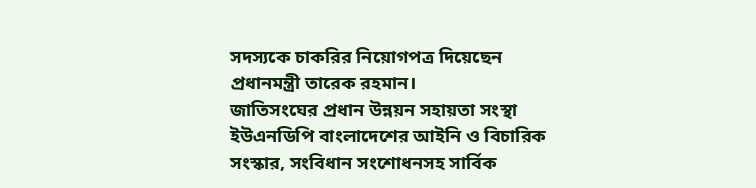সদস্যকে চাকরির নিয়োগপত্র দিয়েছেন প্রধানমন্ত্রী তারেক রহমান।
জাতিসংঘের প্রধান উন্নয়ন সহায়তা সংস্থা ইউএনডিপি বাংলাদেশের আইনি ও বিচারিক সংস্কার, সংবিধান সংশোধনসহ সার্বিক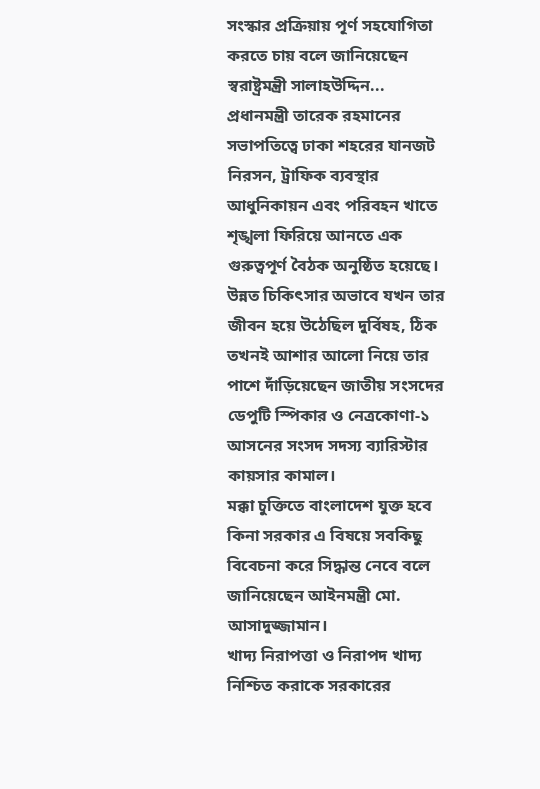সংস্কার প্রক্রিয়ায় পূর্ণ সহযোগিতা করতে চায় বলে জানিয়েছেন স্বরাষ্ট্রমন্ত্রী সালাহউদ্দিন...
প্রধানমন্ত্রী তারেক রহমানের সভাপতিত্বে ঢাকা শহরের যানজট নিরসন, ট্রাফিক ব্যবস্থার আধুনিকায়ন এবং পরিবহন খাতে শৃঙ্খলা ফিরিয়ে আনতে এক গুরুত্বপূর্ণ বৈঠক অনুষ্ঠিত হয়েছে।
উন্নত চিকিৎসার অভাবে যখন তার জীবন হয়ে উঠেছিল দুর্বিষহ, ঠিক তখনই আশার আলো নিয়ে তার পাশে দাঁড়িয়েছেন জাতীয় সংসদের ডেপুটি স্পিকার ও নেত্রকোণা-১ আসনের সংসদ সদস্য ব্যারিস্টার কায়সার কামাল।
মক্কা চুক্তিতে বাংলাদেশ যুক্ত হবে কিনা সরকার এ বিষয়ে সবকিছু বিবেচনা করে সিদ্ধান্ত নেবে বলে জানিয়েছেন আইনমন্ত্রী মো. আসাদুজ্জামান।
খাদ্য নিরাপত্তা ও নিরাপদ খাদ্য নিশ্চিত করাকে সরকারের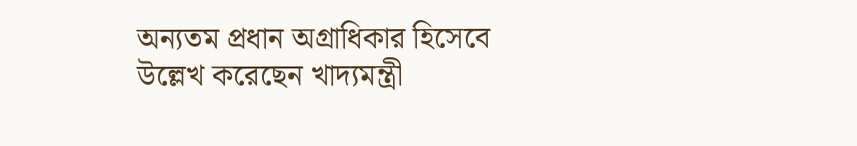অন্যতম প্রধান অগ্রাধিকার হিসেবে উল্লেখ করেছেন খাদ্যমন্ত্রী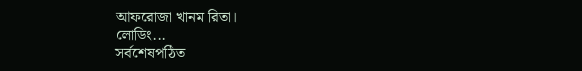আফরোজা খানম রিতা।
লোডিং...
সর্বশেষপঠিত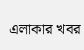এলাকার খবর